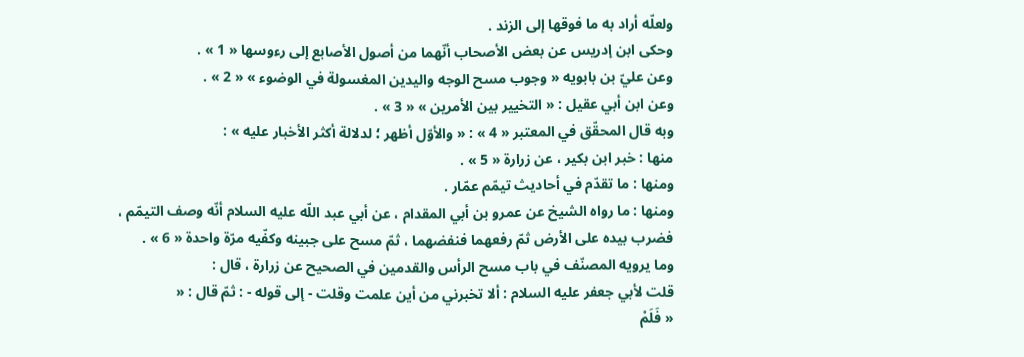ولعلّه أراد به ما فوقها إلى الزند .
وحكى ابن إدريس عن بعض الأصحاب أنّهما من أصول الأصابع إلى رءوسها « 1 » .
وعن عليّ بن بابويه « وجوب مسح الوجه واليدين المغسولة في الوضوء » « 2 » .
وعن ابن أبي عقيل : « التخيير بين الأمرين » « 3 » .
وبه قال المحقّق في المعتبر « 4 » : « والأوّل أظهر ؛ لدلالة أكثر الأخبار عليه » :
منها : خبر ابن بكير ، عن زرارة « 5 » .
ومنها : ما تقدّم في أحاديث تيمّم عمّار .
ومنها : ما رواه الشيخ عن عمرو بن أبي المقدام ، عن أبي عبد اللّه عليه السلام أنّه وصف التيمّم ، فضرب بيده على الأرض ثمّ رفعهما فنفضهما ، ثمّ مسح على جبينه وكفّيه مرّة واحدة « 6 » .
وما يرويه المصنّف في باب مسح الرأس والقدمين في الصحيح عن زرارة ، قال :
قلت لأبي جعفر عليه السلام : ألا تخبرني من أين علمت وقلت - إلى قوله - : ثمّ قال : «
« فَلَمْ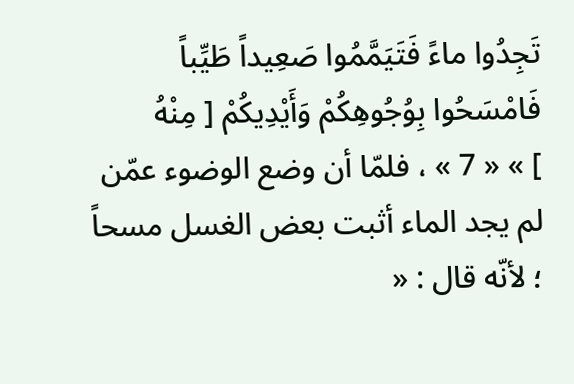تَجِدُوا ماءً فَتَيَمَّمُوا صَعِيداً طَيِّباً فَامْسَحُوا بِوُجُوهِكُمْ وَأَيْدِيكُمْ [ مِنْهُ
] » « 7 » ، فلمّا أن وضع الوضوء عمّن لم يجد الماء أثبت بعض الغسل مسحاً ؛ لأنّه قال : «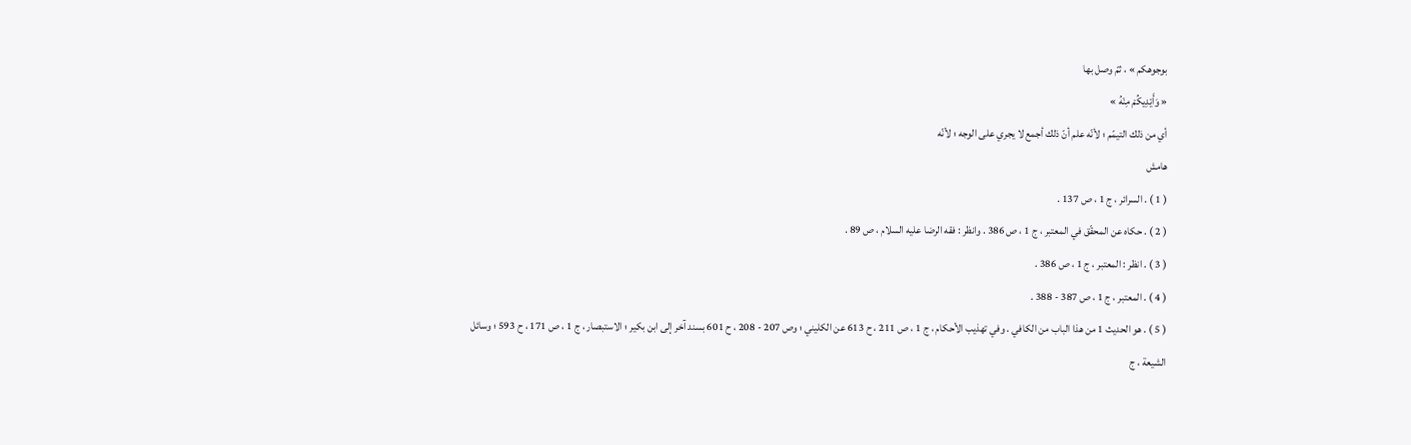بوجوهكم » ، ثمّ وصل بها
« وَأَيْدِيكُمْ مِنْهُ »
أي من ذلك التيمّم ؛ لأنّه علم أنّ ذلك أجمع لا يجري على الوجه ؛ لأنّه
هامش
( 1 ) . السرائر ، ج 1 ، ص 137 .
( 2 ) . حكاه عن المحقّق في المعتبر ، ج 1 ، ص 386 . وانظر : فقه الرضا عليه السلام ، ص 89 .
( 3 ) . انظر : المعتبر ، ج 1 ، ص 386 .
( 4 ) . المعتبر ، ج 1 ، ص 387 - 388 .
( 5 ) . هو الحديث 1 من هذا الباب من الكافي . وفي تهذيب الأحكام ، ج 1 ، ص 211 ، ح 613 عن الكليني ؛ وص 207 - 208 ، ح 601 بسند آخر إلى ابن بكير ؛ الاستبصار ، ج 1 ، ص 171 ، ح 593 ؛ وسائل الشيعة ، ج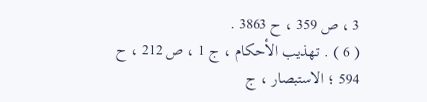3 ، ص 359 ، ح 3863 .
( 6 ) . تهذيب الأحكام ، ج 1 ، ص 212 ، ح 594 ؛ الاستبصار ، ج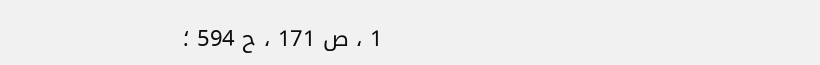1 ، ص 171 ، ح 594 ؛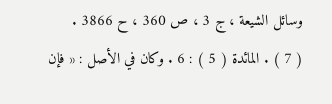وسائل الشيعة ، ج 3 ، ص 360 ، ح 3866 .
( 7 ) . المائدة ( 5 ) : 6 . وكان في الأصل : « فإن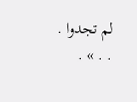لم تجدوا . . . » .